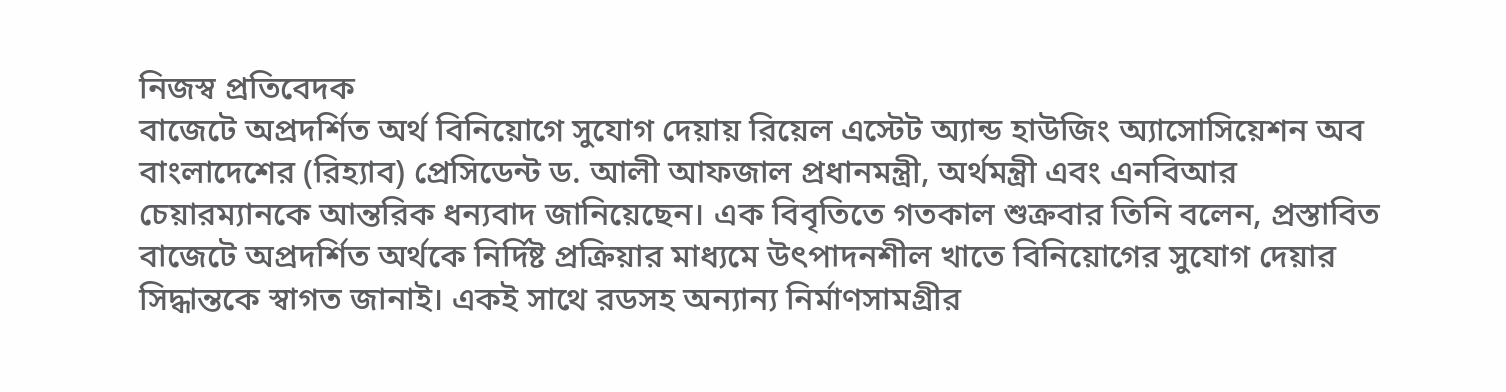নিজস্ব প্রতিবেদক
বাজেটে অপ্রদর্শিত অর্থ বিনিয়োগে সুযোগ দেয়ায় রিয়েল এস্টেট অ্যান্ড হাউজিং অ্যাসোসিয়েশন অব বাংলাদেশের (রিহ্যাব) প্রেসিডেন্ট ড. আলী আফজাল প্রধানমন্ত্রী, অর্থমন্ত্রী এবং এনবিআর চেয়ারম্যানকে আন্তরিক ধন্যবাদ জানিয়েছেন। এক বিবৃতিতে গতকাল শুক্রবার তিনি বলেন, প্রস্তাবিত বাজেটে অপ্রদর্শিত অর্থকে নির্দিষ্ট প্রক্রিয়ার মাধ্যমে উৎপাদনশীল খাতে বিনিয়োগের সুযোগ দেয়ার সিদ্ধান্তকে স্বাগত জানাই। একই সাথে রডসহ অন্যান্য নির্মাণসামগ্রীর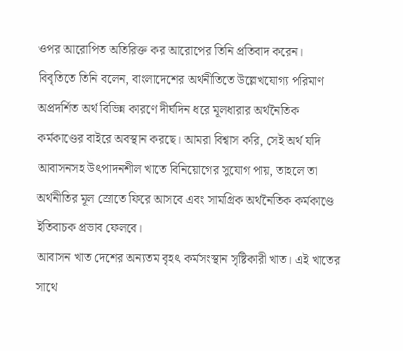ওপর আরোপিত অতিরিক্ত কর আরোপের তিনি প্রতিবাদ করেন।
বিবৃতিতে তিনি বলেন, বাংলাদেশের অর্থনীতিতে উল্লেখযোগ্য পরিমাণ অপ্রদর্শিত অর্থ বিভিন্ন কারণে দীর্ঘদিন ধরে মূলধারার অর্থনৈতিক কর্মকাণ্ডের বাইরে অবস্থান করছে। আমরা বিশ্বাস করি, সেই অর্থ যদি আবাসনসহ উৎপাদনশীল খাতে বিনিয়োগের সুযোগ পায়, তাহলে তা অর্থনীতির মূল স্রোতে ফিরে আসবে এবং সামগ্রিক অর্থনৈতিক কর্মকাণ্ডে ইতিবাচক প্রভাব ফেলবে।
আবাসন খাত দেশের অন্যতম বৃহৎ কর্মসংস্থান সৃষ্টিকারী খাত। এই খাতের সাথে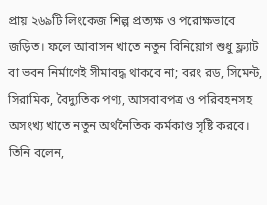প্রায় ২৬৯টি লিংকেজ শিল্প প্রত্যক্ষ ও পরোক্ষভাবে জড়িত। ফলে আবাসন খাতে নতুন বিনিয়োগ শুধু ফ্ল্যাট বা ভবন নির্মাণেই সীমাবদ্ধ থাকবে না; বরং রড, সিমেন্ট, সিরামিক, বৈদ্যুতিক পণ্য, আসবাবপত্র ও পরিবহনসহ অসংখ্য খাতে নতুন অর্থনৈতিক কর্মকাণ্ড সৃষ্টি করবে। তিনি বলেন,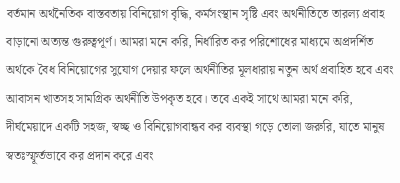বর্তমান অর্থনৈতিক বাস্তবতায় বিনিয়োগ বৃদ্ধি, কর্মসংস্থান সৃষ্টি এবং অর্থনীতিতে তারল্য প্রবাহ বাড়ানো অত্যন্ত গুরুত্বপূর্ণ। আমরা মনে করি, নির্ধারিত কর পরিশোধের মাধ্যমে অপ্রদর্শিত অর্থকে বৈধ বিনিয়োগের সুযোগ দেয়ার ফলে অর্থনীতির মূলধারায় নতুন অর্থ প্রবাহিত হবে এবং আবাসন খাতসহ সামগ্রিক অর্থনীতি উপকৃত হবে। তবে একই সাথে আমরা মনে করি, দীর্ঘমেয়াদে একটি সহজ, স্বচ্ছ ও বিনিয়োগবান্ধব কর ব্যবস্থা গড়ে তোলা জরুরি, যাতে মানুষ স্বতঃস্ফূর্তভাবে কর প্রদান করে এবং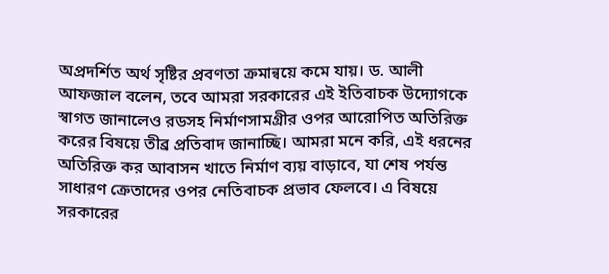অপ্রদর্শিত অর্থ সৃষ্টির প্রবণতা ক্রমান্বয়ে কমে যায়। ড. আলী আফজাল বলেন, তবে আমরা সরকারের এই ইতিবাচক উদ্যোগকে স্বাগত জানালেও রডসহ নির্মাণসামগ্রীর ওপর আরোপিত অতিরিক্ত করের বিষয়ে তীব্র প্রতিবাদ জানাচ্ছি। আমরা মনে করি, এই ধরনের অতিরিক্ত কর আবাসন খাতে নির্মাণ ব্যয় বাড়াবে, যা শেষ পর্যন্ত সাধারণ ক্রেতাদের ওপর নেতিবাচক প্রভাব ফেলবে। এ বিষয়ে সরকারের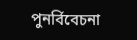পুনর্বিবেচনা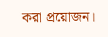করা প্রয়োজন।